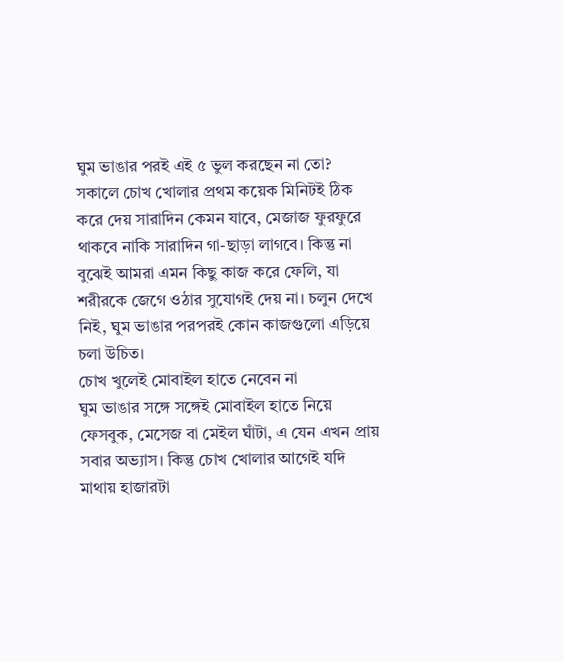ঘুম ভাঙার পরই এই ৫ ভুল করছেন না তো?
সকালে চোখ খোলার প্রথম কয়েক মিনিটই ঠিক করে দেয় সারাদিন কেমন যাবে, মেজাজ ফুরফুরে থাকবে নাকি সারাদিন গা-ছাড়া লাগবে। কিন্তু না বুঝেই আমরা এমন কিছু কাজ করে ফেলি, যা শরীরকে জেগে ওঠার সুযোগই দেয় না। চলুন দেখে নিই, ঘুম ভাঙার পরপরই কোন কাজগুলো এড়িয়ে চলা উচিত।
চোখ খুলেই মোবাইল হাতে নেবেন না
ঘুম ভাঙার সঙ্গে সঙ্গেই মোবাইল হাতে নিয়ে ফেসবুক, মেসেজ বা মেইল ঘাঁটা, এ যেন এখন প্রায় সবার অভ্যাস। কিন্তু চোখ খোলার আগেই যদি মাথায় হাজারটা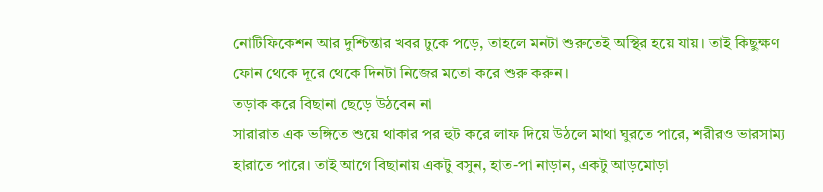নোটিফিকেশন আর দুশ্চিন্তার খবর ঢুকে পড়ে, তাহলে মনটা শুরুতেই অস্থির হয়ে যায়। তাই কিছুক্ষণ ফোন থেকে দূরে থেকে দিনটা নিজের মতো করে শুরু করুন।
তড়াক করে বিছানা ছেড়ে উঠবেন না
সারারাত এক ভঙ্গিতে শুয়ে থাকার পর হুট করে লাফ দিয়ে উঠলে মাথা ঘুরতে পারে, শরীরও ভারসাম্য হারাতে পারে। তাই আগে বিছানায় একটু বসুন, হাত-পা নাড়ান, একটু আড়মোড়া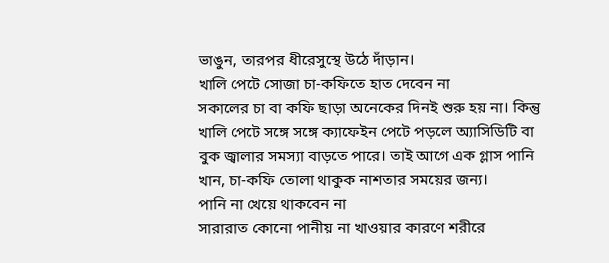ভাঙুন, তারপর ধীরেসুস্থে উঠে দাঁড়ান।
খালি পেটে সোজা চা-কফিতে হাত দেবেন না
সকালের চা বা কফি ছাড়া অনেকের দিনই শুরু হয় না। কিন্তু খালি পেটে সঙ্গে সঙ্গে ক্যাফেইন পেটে পড়লে অ্যাসিডিটি বা বুক জ্বালার সমস্যা বাড়তে পারে। তাই আগে এক গ্লাস পানি খান, চা-কফি তোলা থাকুক নাশতার সময়ের জন্য।
পানি না খেয়ে থাকবেন না
সারারাত কোনো পানীয় না খাওয়ার কারণে শরীরে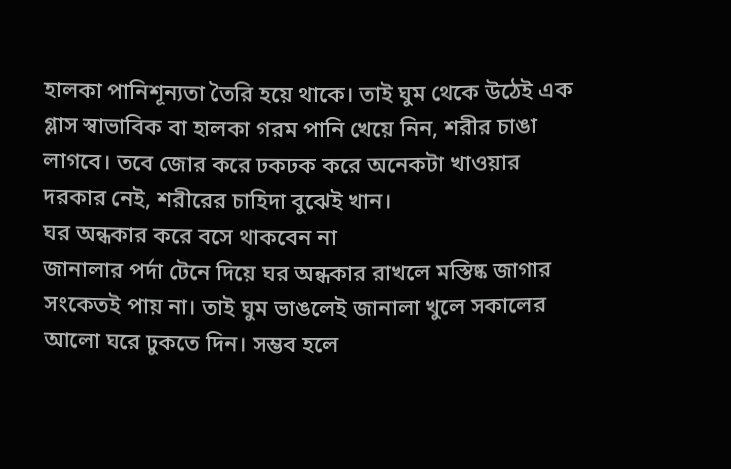হালকা পানিশূন্যতা তৈরি হয়ে থাকে। তাই ঘুম থেকে উঠেই এক গ্লাস স্বাভাবিক বা হালকা গরম পানি খেয়ে নিন, শরীর চাঙা লাগবে। তবে জোর করে ঢকঢক করে অনেকটা খাওয়ার দরকার নেই, শরীরের চাহিদা বুঝেই খান।
ঘর অন্ধকার করে বসে থাকবেন না
জানালার পর্দা টেনে দিয়ে ঘর অন্ধকার রাখলে মস্তিষ্ক জাগার সংকেতই পায় না। তাই ঘুম ভাঙলেই জানালা খুলে সকালের আলো ঘরে ঢুকতে দিন। সম্ভব হলে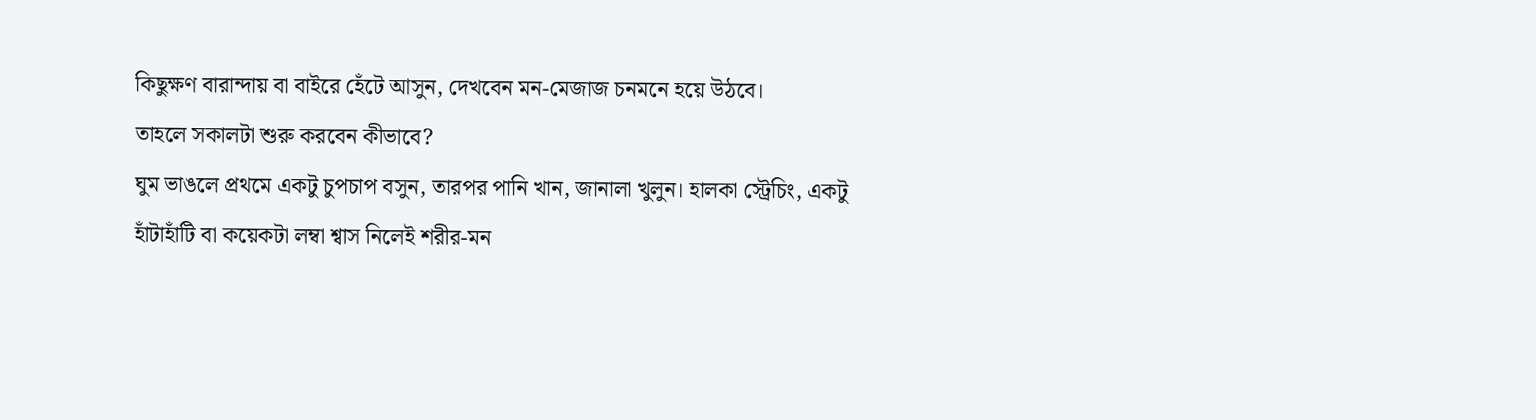কিছুক্ষণ বারান্দায় বা বাইরে হেঁটে আসুন, দেখবেন মন-মেজাজ চনমনে হয়ে উঠবে।
তাহলে সকালটা শুরু করবেন কীভাবে?
ঘুম ভাঙলে প্রথমে একটু চুপচাপ বসুন, তারপর পানি খান, জানালা খুলুন। হালকা স্ট্রেচিং, একটু হাঁটাহাঁটি বা কয়েকটা লম্বা শ্বাস নিলেই শরীর-মন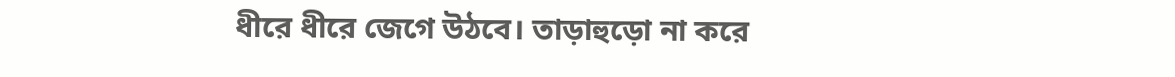ধীরে ধীরে জেগে উঠবে। তাড়াহুড়ো না করে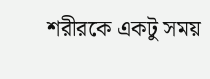শরীরকে একটু সময়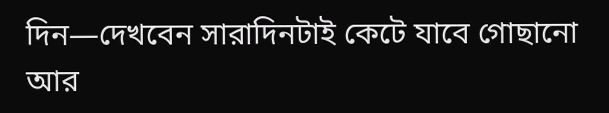দিন—দেখবেন সারাদিনটাই কেটে যাবে গোছানো আর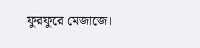ফুরফুরে মেজাজে।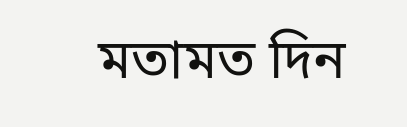মতামত দিন